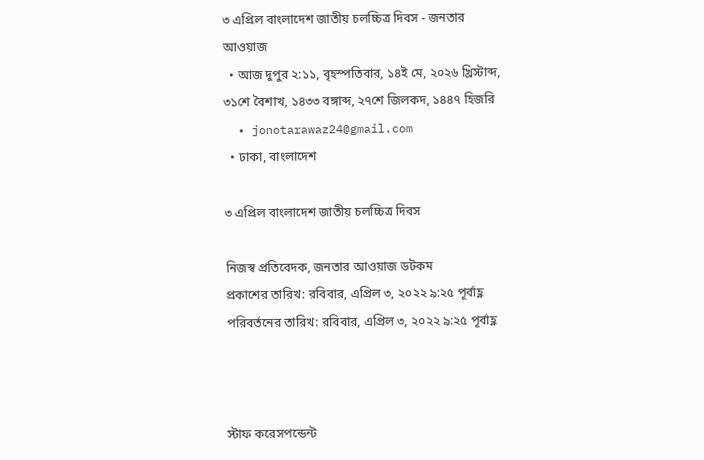৩ এপ্রিল বাংলাদেশ জাতীয় চলচ্চিত্র দিবস - জনতার আওয়াজ
  • আজ দুপুর ২:১১, বৃহস্পতিবার, ১৪ই মে, ২০২৬ খ্রিস্টাব্দ, ৩১শে বৈশাখ, ১৪৩৩ বঙ্গাব্দ, ২৭শে জিলকদ, ১৪৪৭ হিজরি
  • jonotarawaz24@gmail.com
  • ঢাকা, বাংলাদেশ

৩ এপ্রিল বাংলাদেশ জাতীয় চলচ্চিত্র দিবস

নিজস্ব প্রতিবেদক, জনতার আওয়াজ ডটকম
প্রকাশের তারিখ: রবিবার, এপ্রিল ৩, ২০২২ ৯:২৫ পূর্বাহ্ণ পরিবর্তনের তারিখ: রবিবার, এপ্রিল ৩, ২০২২ ৯:২৫ পূর্বাহ্ণ



স্টাফ করেসপন্ডেন্ট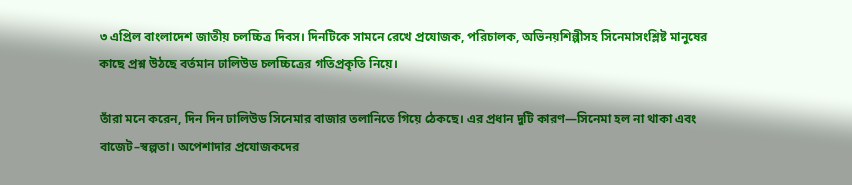৩ এপ্রিল বাংলাদেশ জাতীয় চলচ্চিত্র দিবস। দিনটিকে সামনে রেখে প্রযোজক, পরিচালক, অভিনয়শিল্পীসহ সিনেমাসংশ্লিষ্ট মানুষের কাছে প্রশ্ন উঠছে বর্তমান ঢালিউড চলচ্চিত্রের গতিপ্রকৃতি নিয়ে।

তাঁরা মনে করেন, দিন দিন ঢালিউড সিনেমার বাজার তলানিতে গিয়ে ঠেকছে। এর প্রধান দুটি কারণ—সিনেমা হল না থাকা এবং বাজেট–স্বল্পতা। অপেশাদার প্রযোজকদের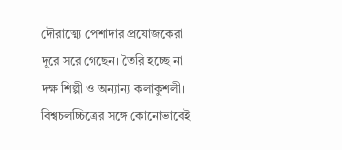দৌরাত্ম্যে পেশাদার প্রযোজকেরা দূরে সরে গেছেন। তৈরি হচ্ছে না দক্ষ শিল্পী ও অন্যান্য কলাকুশলী। বিশ্বচলচ্চিত্রের সঙ্গে কোনোভাবেই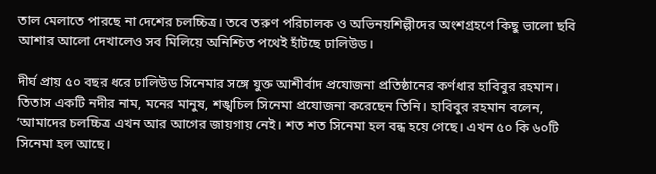তাল মেলাতে পারছে না দেশের চলচ্চিত্র। তবে তরুণ পরিচালক ও অভিনয়শিল্পীদের অংশগ্রহণে কিছু ভালো ছবি আশার আলো দেখালেও সব মিলিয়ে অনিশ্চিত পথেই হাঁটছে ঢালিউড।

দীর্ঘ প্রায় ৫০ বছর ধরে ঢালিউড সিনেমার সঙ্গে যুক্ত আশীর্বাদ প্রযোজনা প্রতিষ্ঠানের কর্ণধার হাবিবুর রহমান। তিতাস একটি নদীর নাম, মনের মানুষ, শঙ্খচিল সিনেমা প্রযোজনা করেছেন তিনি। হাবিবুর রহমান বলেন, ‘আমাদের চলচ্চিত্র এখন আর আগের জায়গায় নেই। শত শত সিনেমা হল বন্ধ হয়ে গেছে। এখন ৫০ কি ৬০টি সিনেমা হল আছে।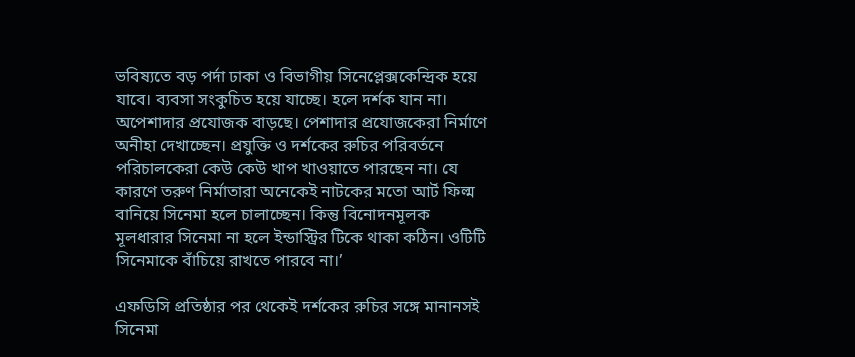ভবিষ্যতে বড় পর্দা ঢাকা ও বিভাগীয় সিনেপ্লেক্সকেন্দ্রিক হয়ে যাবে। ব্যবসা সংকুচিত হয়ে যাচ্ছে। হলে দর্শক যান না। অপেশাদার প্রযোজক বাড়ছে। পেশাদার প্রযোজকেরা নির্মাণে অনীহা দেখাচ্ছেন। প্রযুক্তি ও দর্শকের রুচির পরিবর্তনে পরিচালকেরা কেউ কেউ খাপ খাওয়াতে পারছেন না। যে কারণে তরুণ নির্মাতারা অনেকেই নাটকের মতো আর্ট ফিল্ম বানিয়ে সিনেমা হলে চালাচ্ছেন। কিন্তু বিনোদনমূলক মূলধারার সিনেমা না হলে ইন্ডাস্ট্রির টিকে থাকা কঠিন। ওটিটি সিনেমাকে বাঁচিয়ে রাখতে পারবে না।’

এফডিসি প্রতিষ্ঠার পর থেকেই দর্শকের রুচির সঙ্গে মানানসই সিনেমা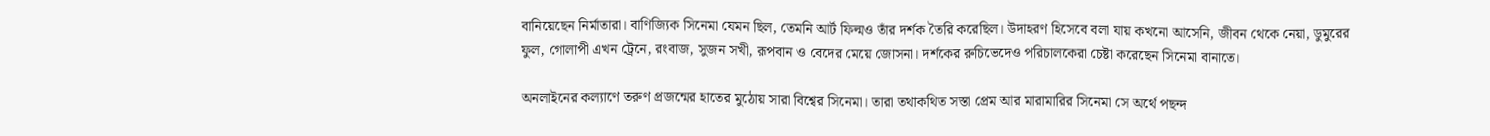বানিয়েছেন নির্মাতারা। বাণিজ্যিক সিনেমা যেমন ছিল, তেমনি আর্ট ফিল্মও তাঁর দর্শক তৈরি করেছিল। উদাহরণ হিসেবে বলা যায় কখনো আসেনি, জীবন থেকে নেয়া, ডুমুরের ফুল, গোলাপী এখন ট্রেনে, রংবাজ, সুজন সখী, রূপবান ও বেদের মেয়ে জোসনা। দর্শকের রুচিভেদেও পরিচালকেরা চেষ্টা করেছেন সিনেমা বানাতে।

অনলাইনের কল্যাণে তরুণ প্রজন্মের হাতের মুঠোয় সারা বিশ্বের সিনেমা। তারা তথাকথিত সস্তা প্রেম আর মারামারির সিনেমা সে অর্থে পছন্দ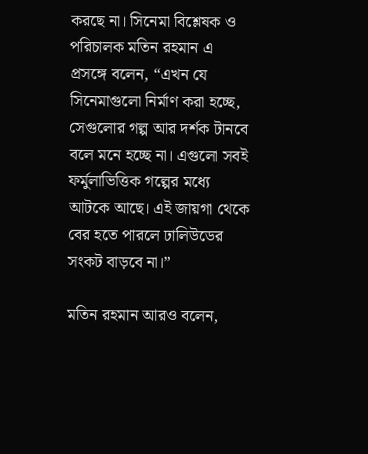করছে না। সিনেমা বিশ্লেষক ও পরিচালক মতিন রহমান এ প্রসঙ্গে বলেন, “এখন যে সিনেমাগুলো নির্মাণ করা হচ্ছে, সেগুলোর গল্প আর দর্শক টানবে বলে মনে হচ্ছে না। এগুলো সবই ফর্মুলাভিত্তিক গল্পের মধ্যে আটকে আছে। এই জায়গা থেকে বের হতে পারলে ঢালিউডের সংকট বাড়বে না।”

মতিন রহমান আরও বলেন,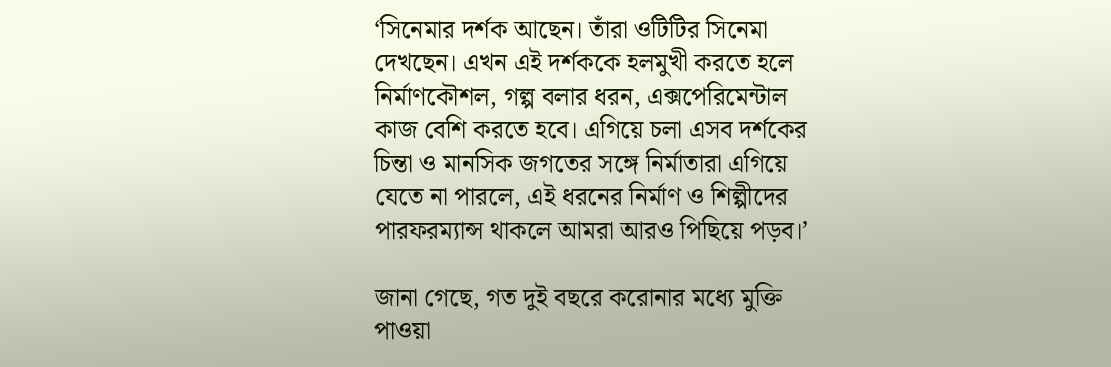‘সিনেমার দর্শক আছেন। তাঁরা ওটিটির সিনেমা দেখছেন। এখন এই দর্শককে হলমুখী করতে হলে নির্মাণকৌশল, গল্প বলার ধরন, এক্সপেরিমেন্টাল কাজ বেশি করতে হবে। এগিয়ে চলা এসব দর্শকের চিন্তা ও মানসিক জগতের সঙ্গে নির্মাতারা এগিয়ে যেতে না পারলে, এই ধরনের নির্মাণ ও শিল্পীদের পারফরম্যান্স থাকলে আমরা আরও পিছিয়ে পড়ব।’

জানা গেছে, গত দুই বছরে করোনার মধ্যে মুক্তি পাওয়া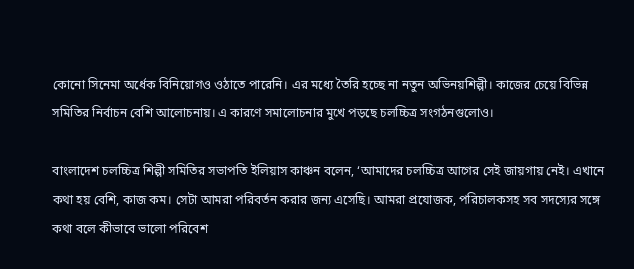কোনো সিনেমা অর্ধেক বিনিয়োগও ওঠাতে পারেনি। এর মধ্যে তৈরি হচ্ছে না নতুন অভিনয়শিল্পী। কাজের চেয়ে বিভিন্ন সমিতির নির্বাচন বেশি আলোচনায়। এ কারণে সমালোচনার মুখে পড়ছে চলচ্চিত্র সংগঠনগুলোও।

বাংলাদেশ চলচ্চিত্র শিল্পী সমিতির সভাপতি ইলিয়াস কাঞ্চন বলেন, ‘আমাদের চলচ্চিত্র আগের সেই জায়গায় নেই। এখানে কথা হয় বেশি, কাজ কম। সেটা আমরা পরিবর্তন করার জন্য এসেছি। আমরা প্রযোজক, পরিচালকসহ সব সদস্যের সঙ্গে কথা বলে কীভাবে ভালো পরিবেশ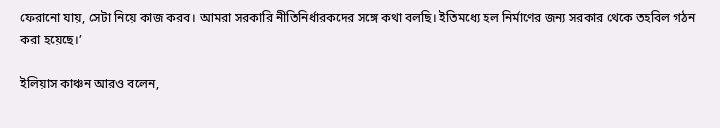ফেরানো যায়, সেটা নিয়ে কাজ করব। আমরা সরকারি নীতিনির্ধারকদের সঙ্গে কথা বলছি। ইতিমধ্যে হল নির্মাণের জন্য সরকার থেকে তহবিল গঠন করা হয়েছে।’

ইলিয়াস কাঞ্চন আরও বলেন,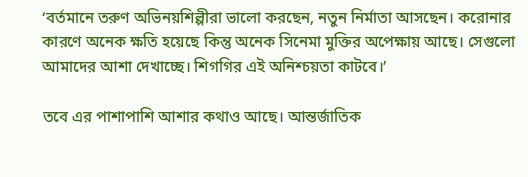‘বর্তমানে তরুণ অভিনয়শিল্পীরা ভালো করছেন, নতুন নির্মাতা আসছেন। করোনার কারণে অনেক ক্ষতি হয়েছে কিন্তু অনেক সিনেমা মুক্তির অপেক্ষায় আছে। সেগুলো আমাদের আশা দেখাচ্ছে। শিগগির এই অনিশ্চয়তা কাটবে।’

তবে এর পাশাপাশি আশার কথাও আছে। আন্তর্জাতিক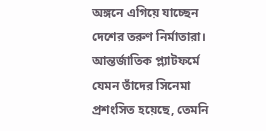অঙ্গনে এগিয়ে যাচ্ছেন দেশের তরুণ নির্মাতারা। আন্তর্জাতিক প্ল্যাটফর্মে যেমন তাঁদের সিনেমা প্রশংসিত হয়েছে, তেমনি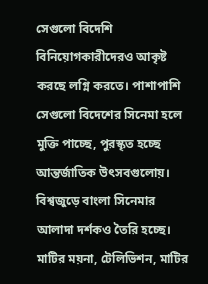সেগুলো বিদেশি বিনিয়োগকারীদেরও আকৃষ্ট করছে লগ্নি করতে। পাশাপাশি সেগুলো বিদেশের সিনেমা হলে মুক্তি পাচ্ছে, পুরস্কৃত হচ্ছে আন্তর্জাতিক উৎসবগুলোয়। বিশ্বজুড়ে বাংলা সিনেমার আলাদা দর্শকও তৈরি হচ্ছে। মাটির ময়না, টেলিভিশন, মাটির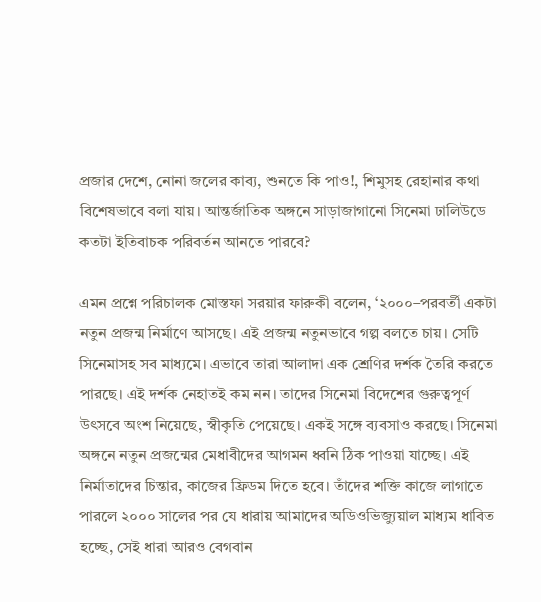প্রজার দেশে, নোনা জলের কাব্য, শুনতে কি পাও!, শিমুসহ রেহানার কথা বিশেষভাবে বলা যায়। আন্তর্জাতিক অঙ্গনে সাড়াজাগানো সিনেমা ঢালিউডে কতটা ইতিবাচক পরিবর্তন আনতে পারবে?

এমন প্রশ্নে পরিচালক মোস্তফা সরয়ার ফারুকী বলেন, ‘২০০০–পরবর্তী একটা নতুন প্রজন্ম নির্মাণে আসছে। এই প্রজন্ম নতুনভাবে গল্প বলতে চায়। সেটি সিনেমাসহ সব মাধ্যমে। এভাবে তারা আলাদা এক শ্রেণির দর্শক তৈরি করতে পারছে। এই দর্শক নেহাতই কম নন। তাদের সিনেমা বিদেশের গুরুত্বপূর্ণ উৎসবে অংশ নিয়েছে, স্বীকৃতি পেয়েছে। একই সঙ্গে ব্যবসাও করছে। সিনেমা অঙ্গনে নতুন প্রজন্মের মেধাবীদের আগমন ধ্বনি ঠিক পাওয়া যাচ্ছে। এই নির্মাতাদের চিন্তার, কাজের ফ্রিডম দিতে হবে। তাঁদের শক্তি কাজে লাগাতে পারলে ২০০০ সালের পর যে ধারায় আমাদের অডিওভিজ্যুয়াল মাধ্যম ধাবিত হচ্ছে, সেই ধারা আরও বেগবান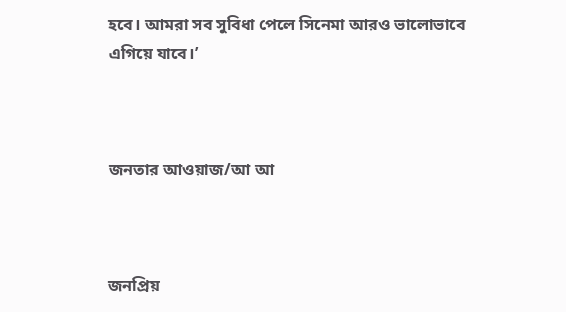হবে। আমরা সব সুবিধা পেলে সিনেমা আরও ভালোভাবে এগিয়ে যাবে।’



জনতার আওয়াজ/আ আ



জনপ্রিয়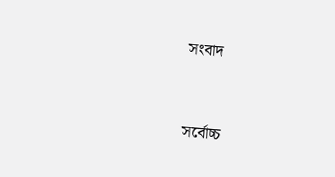সংবাদ



সর্বোচ্চ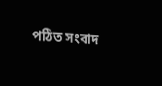পঠিত সংবাদ